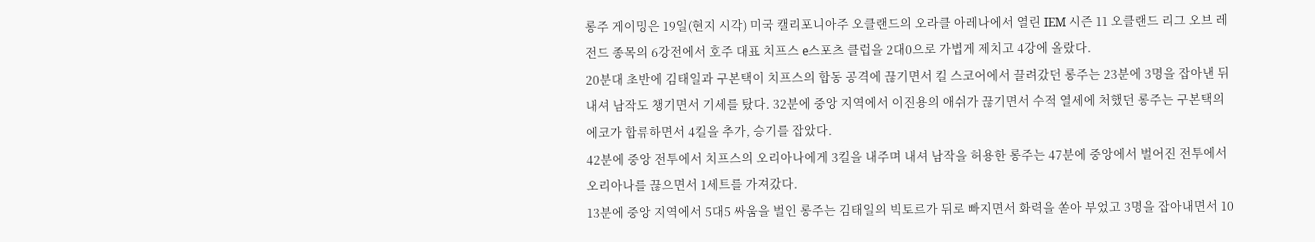롱주 게이밍은 19일(현지 시각) 미국 캘리포니아주 오클랜드의 오라클 아레나에서 열린 IEM 시즌 11 오클랜드 리그 오브 레전드 종목의 6강전에서 호주 대표 치프스 e스포츠 클럽을 2대0으로 가볍게 제치고 4강에 올랐다.
20분대 초반에 김태일과 구본택이 치프스의 합동 공격에 끊기면서 킬 스코어에서 끌려갔던 롱주는 23분에 3명을 잡아낸 뒤 내셔 남작도 챙기면서 기세를 탔다. 32분에 중앙 지역에서 이진용의 애쉬가 끊기면서 수적 열세에 처했던 롱주는 구본택의 에코가 합류하면서 4킬을 추가, 승기를 잡았다.
42분에 중앙 전투에서 치프스의 오리아나에게 3킬을 내주며 내셔 남작을 허용한 롱주는 47분에 중앙에서 벌어진 전투에서 오리아나를 끊으면서 1세트를 가져갔다.
13분에 중앙 지역에서 5대5 싸움을 벌인 롱주는 김태일의 빅토르가 뒤로 빠지면서 화력을 쏟아 부었고 3명을 잡아내면서 10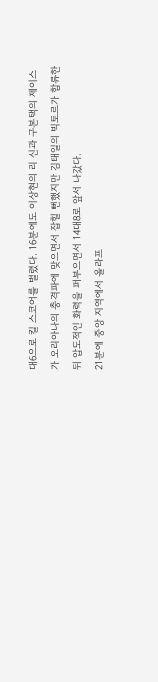대6으로 킬 스코어를 벌렸다. 16분에도 이상현의 리 신과 구본택의 제이스가 오리아나의 충격파에 맞으면서 잡힐 뻔했지만 김태일의 빅토르가 합류한 뒤 압도적인 화력을 퍼부으면서 14대8로 앞서 나갔다.
21분에 중앙 지역에서 올라프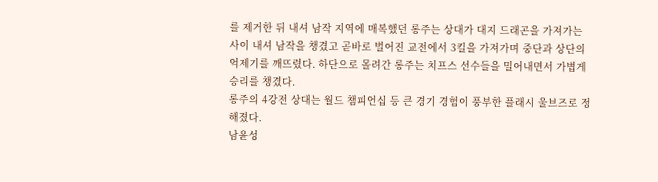를 제거한 뒤 내셔 남작 지역에 매복했던 롱주는 상대가 대지 드래곤을 가져가는 사이 내셔 남작을 챙겼고 곧바로 벌어진 교전에서 3킬을 가져가며 중단과 상단의 억제기를 깨뜨렸다. 하단으로 몰려간 롱주는 치프스 선수들을 밀어내면서 가볍게 승리를 챙겼다.
롱주의 4강전 상대는 월드 챔피언십 등 큰 경기 경험이 풍부한 플래시 울브즈로 정해졌다.
남윤성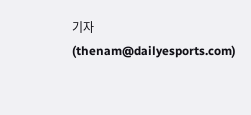기자 (thenam@dailyesports.com)